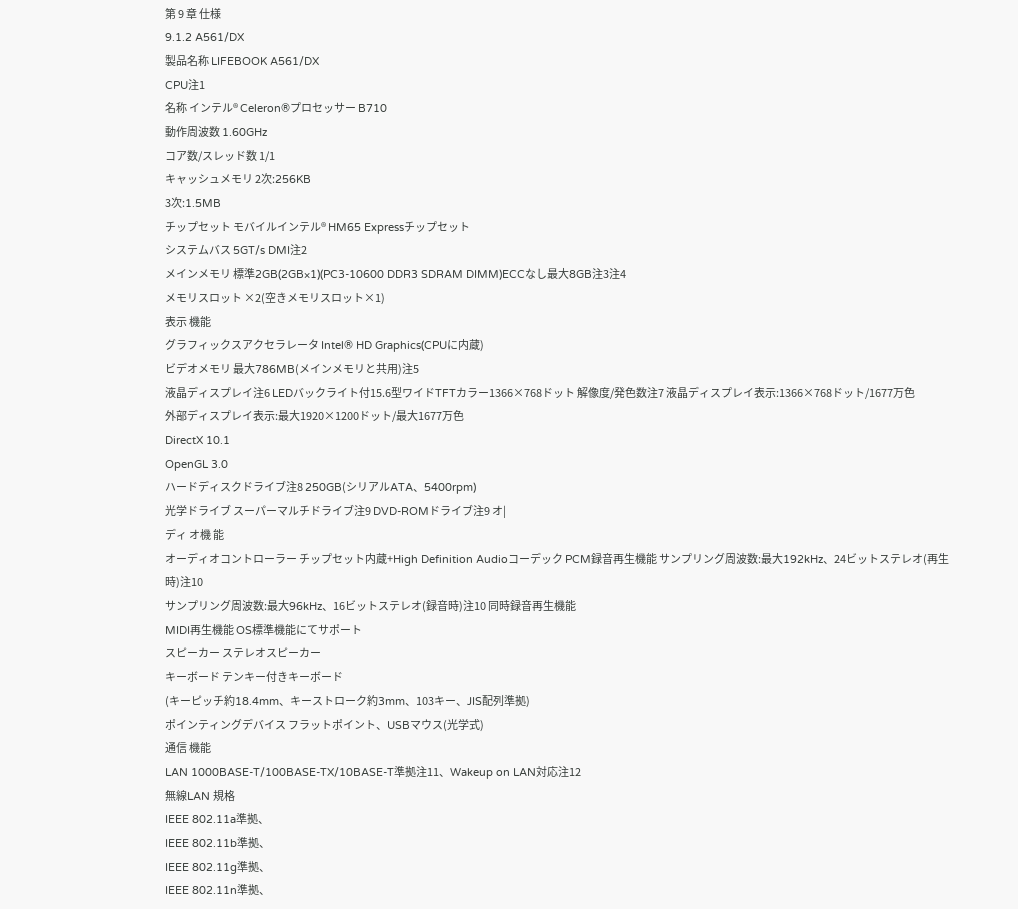第 9 章 仕様
9.1.2 A561/DX
製品名称 LIFEBOOK A561/DX
CPU注1
名称 インテル® Celeron®プロセッサー B710
動作周波数 1.60GHz
コア数/スレッド数 1/1
キャッシュメモリ 2次:256KB
3次:1.5MB
チップセット モバイルインテル® HM65 Expressチップセット
システムバス 5GT/s DMI注2
メインメモリ 標準2GB(2GB×1)(PC3-10600 DDR3 SDRAM DIMM)ECCなし最大8GB注3注4
メモリスロット ×2(空きメモリスロット×1)
表示 機能
グラフィックスアクセラレータ Intel® HD Graphics(CPUに内蔵)
ビデオメモリ 最大786MB(メインメモリと共用)注5
液晶ディスプレイ注6 LEDバックライト付15.6型ワイドTFTカラー1366×768ドット 解像度/発色数注7 液晶ディスプレイ表示:1366×768ドット/1677万色
外部ディスプレイ表示:最大1920×1200ドット/最大1677万色
DirectX 10.1
OpenGL 3.0
ハードディスクドライブ注8 250GB(シリアルATA、5400rpm)
光学ドライブ スーパーマルチドライブ注9 DVD-ROMドライブ注9 オ|
ディ オ機 能
オーディオコントローラー チップセット内蔵+High Definition Audioコーデック PCM録音再生機能 サンプリング周波数:最大192kHz、24ビットステレオ(再生時)注10
サンプリング周波数:最大96kHz、16ビットステレオ(録音時)注10 同時録音再生機能
MIDI再生機能 OS標準機能にてサポート
スピーカー ステレオスピーカー
キーボード テンキー付きキーボード
(キーピッチ約18.4mm、キーストローク約3mm、103キー、JIS配列準拠)
ポインティングデバイス フラットポイント、USBマウス(光学式)
通信 機能
LAN 1000BASE-T/100BASE-TX/10BASE-T準拠注11、Wakeup on LAN対応注12
無線LAN 規格
IEEE 802.11a準拠、
IEEE 802.11b準拠、
IEEE 802.11g準拠、
IEEE 802.11n準拠、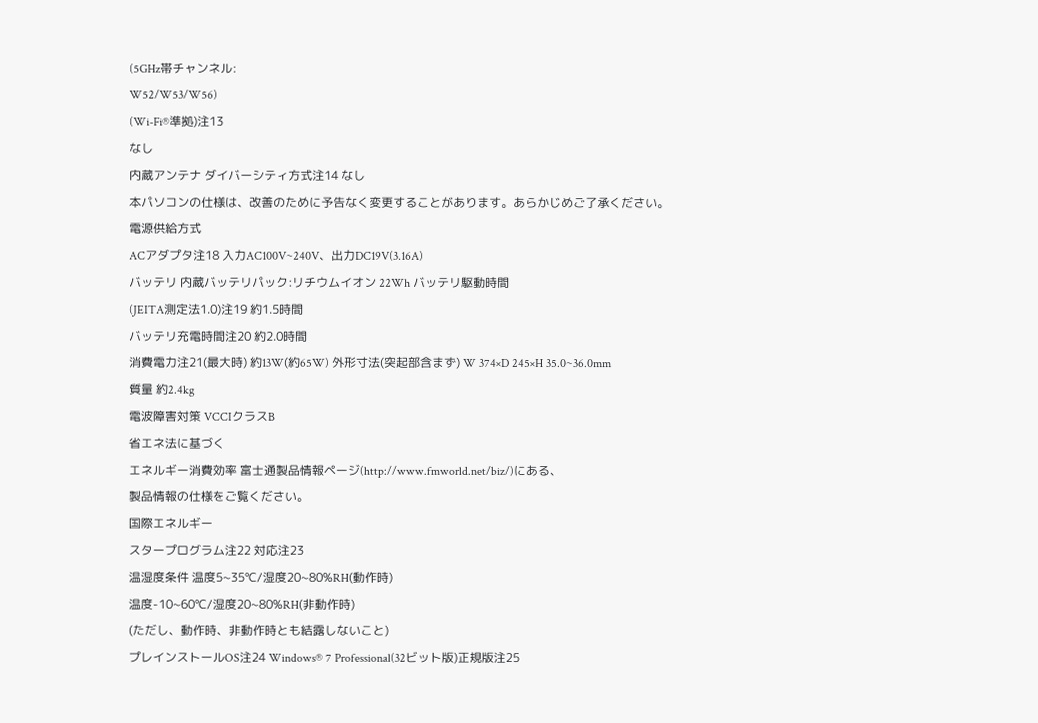(5GHz帯チャンネル:
W52/W53/W56)
(Wi-Fi®準拠)注13
なし
内蔵アンテナ ダイバーシティ方式注14 なし
本パソコンの仕様は、改善のために予告なく変更することがあります。あらかじめご了承ください。
電源供給方式
ACアダプタ注18 入力AC100V~240V、出力DC19V(3.16A)
バッテリ 内蔵バッテリパック:リチウムイオン 22Wh バッテリ駆動時間
(JEITA測定法1.0)注19 約1.5時間
バッテリ充電時間注20 約2.0時間
消費電力注21(最大時) 約13W(約65W) 外形寸法(突起部含まず) W 374×D 245×H 35.0~36.0mm
質量 約2.4kg
電波障害対策 VCCIクラスB
省エネ法に基づく
エネルギー消費効率 富士通製品情報ページ(http://www.fmworld.net/biz/)にある、
製品情報の仕様をご覧ください。
国際エネルギー
スタープログラム注22 対応注23
温湿度条件 温度5~35℃/湿度20~80%RH(動作時)
温度-10~60℃/湿度20~80%RH(非動作時)
(ただし、動作時、非動作時とも結露しないこと)
プレインストールOS注24 Windows® 7 Professional(32ビット版)正規版注25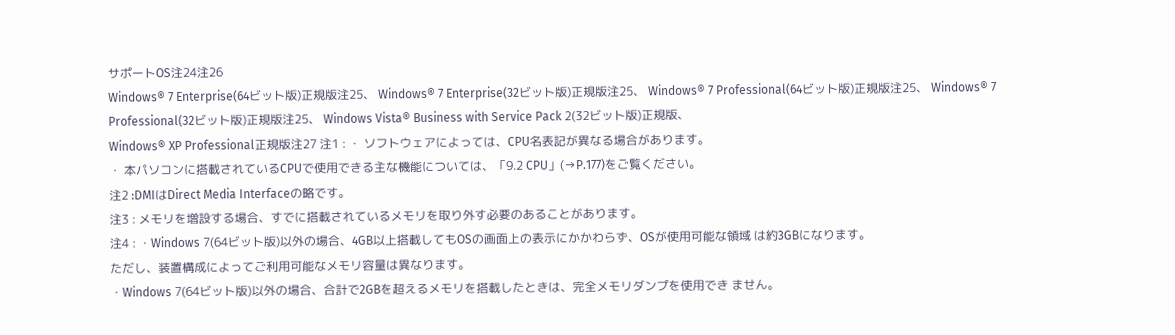サポートOS注24注26
Windows® 7 Enterprise(64ビット版)正規版注25、 Windows® 7 Enterprise(32ビット版)正規版注25、 Windows® 7 Professional(64ビット版)正規版注25、 Windows® 7 Professional(32ビット版)正規版注25、 Windows Vista® Business with Service Pack 2(32ビット版)正規版、
Windows® XP Professional正規版注27 注1 : ・ ソフトウェアによっては、CPU名表記が異なる場合があります。
・ 本パソコンに搭載されているCPUで使用できる主な機能については、「9.2 CPU」(→P.177)をご覧ください。
注2 :DMIはDirect Media Interfaceの略です。
注3 : メモリを増設する場合、すでに搭載されているメモリを取り外す必要のあることがあります。
注4 : ・Windows 7(64ビット版)以外の場合、4GB以上搭載してもOSの画面上の表示にかかわらず、OSが使用可能な領域 は約3GBになります。
ただし、装置構成によってご利用可能なメモリ容量は異なります。
・Windows 7(64ビット版)以外の場合、合計で2GBを超えるメモリを搭載したときは、完全メモリダンプを使用でき ません。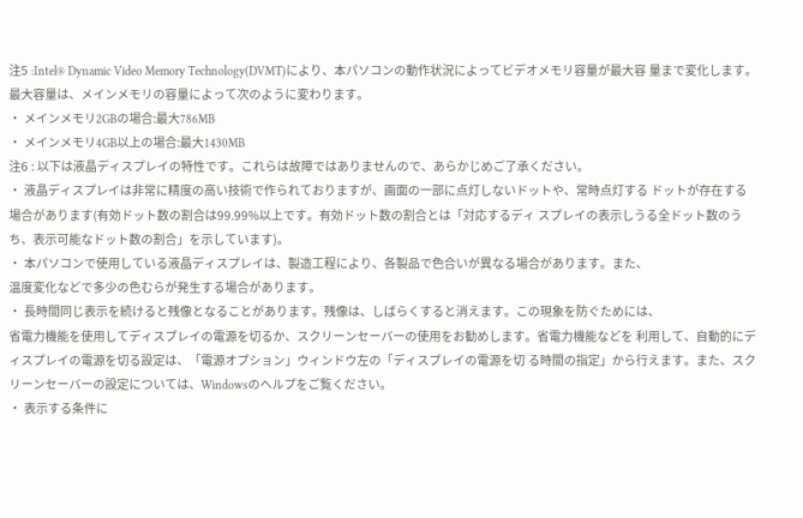注5 :Intel® Dynamic Video Memory Technology(DVMT)により、本パソコンの動作状況によってビデオメモリ容量が最大容 量まで変化します。最大容量は、メインメモリの容量によって次のように変わります。
・ メインメモリ2GBの場合:最大786MB
・ メインメモリ4GB以上の場合:最大1430MB
注6 : 以下は液晶ディスプレイの特性です。これらは故障ではありませんので、あらかじめご了承ください。
・ 液晶ディスプレイは非常に精度の高い技術で作られておりますが、画面の一部に点灯しないドットや、常時点灯する ドットが存在する場合があります(有効ドット数の割合は99.99%以上です。有効ドット数の割合とは「対応するディ スプレイの表示しうる全ドット数のうち、表示可能なドット数の割合」を示しています)。
・ 本パソコンで使用している液晶ディスプレイは、製造工程により、各製品で色合いが異なる場合があります。また、
温度変化などで多少の色むらが発生する場合があります。
・ 長時間同じ表示を続けると残像となることがあります。残像は、しばらくすると消えます。この現象を防ぐためには、
省電力機能を使用してディスプレイの電源を切るか、スクリーンセーバーの使用をお勧めします。省電力機能などを 利用して、自動的にディスプレイの電源を切る設定は、「電源オプション」ウィンドウ左の「ディスプレイの電源を切 る時間の指定」から行えます。また、スクリーンセーバーの設定については、Windowsのヘルプをご覧ください。
・ 表示する条件に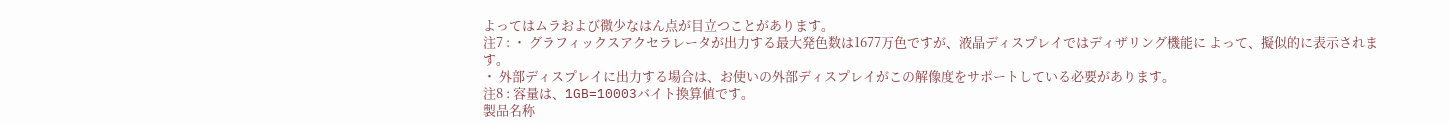よってはムラおよび微少なはん点が目立つことがあります。
注7 : ・ グラフィックスアクセラレータが出力する最大発色数は1677万色ですが、液晶ディスプレイではディザリング機能に よって、擬似的に表示されます。
・ 外部ディスプレイに出力する場合は、お使いの外部ディスプレイがこの解像度をサポートしている必要があります。
注8 : 容量は、1GB=10003バイト換算値です。
製品名称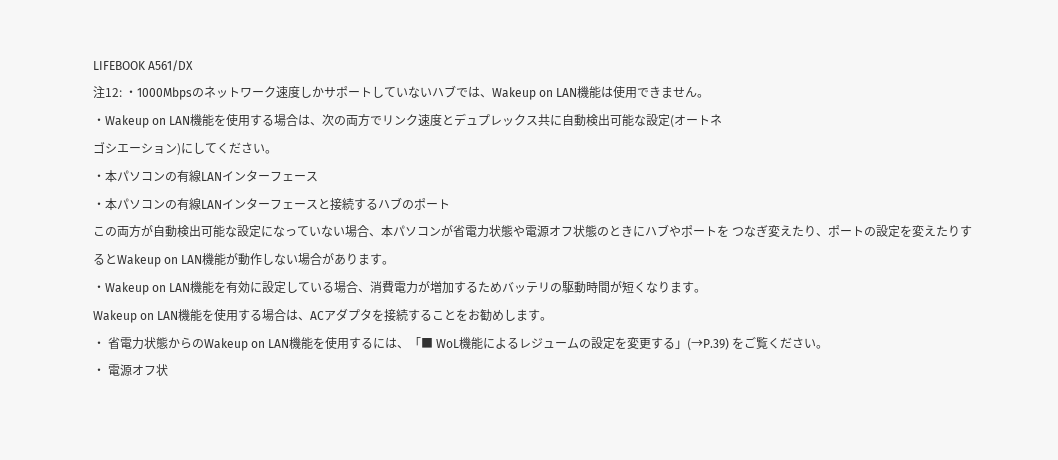LIFEBOOK A561/DX
注12: ・1000Mbpsのネットワーク速度しかサポートしていないハブでは、Wakeup on LAN機能は使用できません。
・Wakeup on LAN機能を使用する場合は、次の両方でリンク速度とデュプレックス共に自動検出可能な設定(オートネ
ゴシエーション)にしてください。
・本パソコンの有線LANインターフェース
・本パソコンの有線LANインターフェースと接続するハブのポート
この両方が自動検出可能な設定になっていない場合、本パソコンが省電力状態や電源オフ状態のときにハブやポートを つなぎ変えたり、ポートの設定を変えたりするとWakeup on LAN機能が動作しない場合があります。
・Wakeup on LAN機能を有効に設定している場合、消費電力が増加するためバッテリの駆動時間が短くなります。
Wakeup on LAN機能を使用する場合は、ACアダプタを接続することをお勧めします。
・ 省電力状態からのWakeup on LAN機能を使用するには、「■ WoL機能によるレジュームの設定を変更する」(→P.39) をご覧ください。
・ 電源オフ状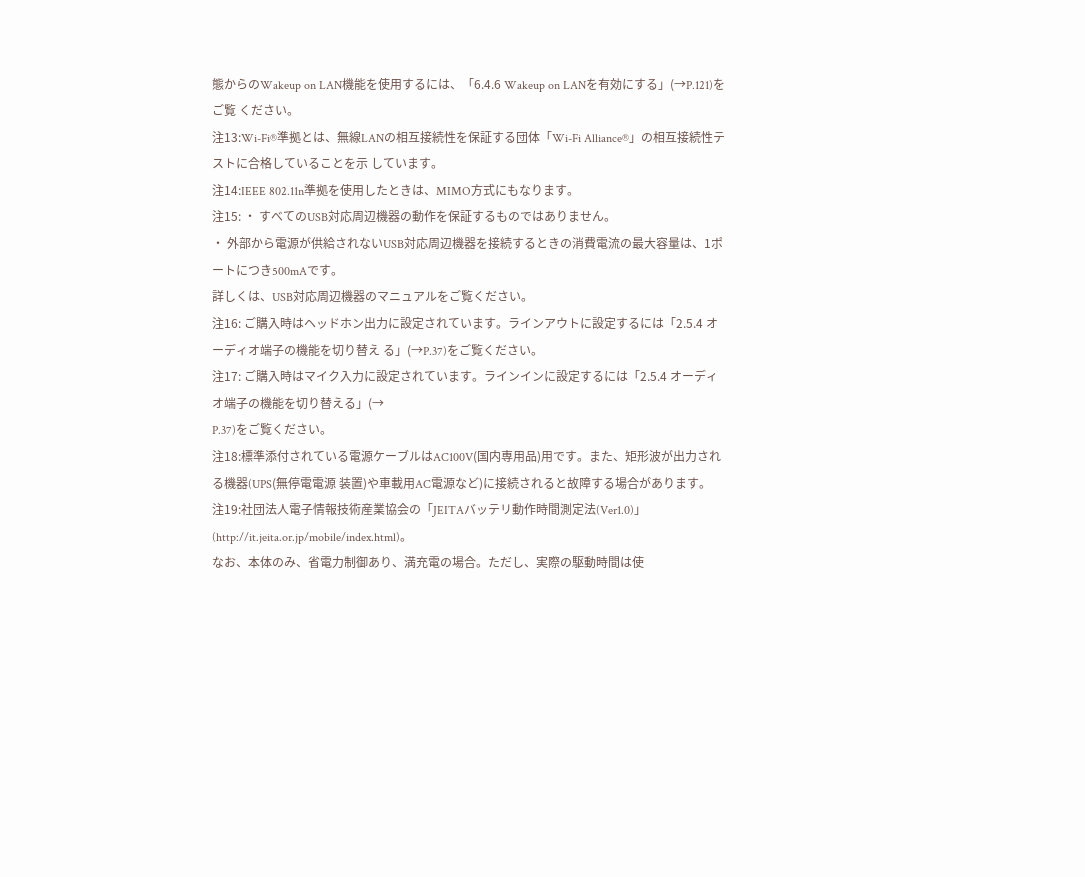態からのWakeup on LAN機能を使用するには、「6.4.6 Wakeup on LANを有効にする」(→P.121)をご覧 ください。
注13:Wi-Fi®準拠とは、無線LANの相互接続性を保証する団体「Wi-Fi Alliance®」の相互接続性テストに合格していることを示 しています。
注14:IEEE 802.11n準拠を使用したときは、MIMO方式にもなります。
注15: ・ すべてのUSB対応周辺機器の動作を保証するものではありません。
・ 外部から電源が供給されないUSB対応周辺機器を接続するときの消費電流の最大容量は、1ポートにつき500mAです。
詳しくは、USB対応周辺機器のマニュアルをご覧ください。
注16: ご購入時はヘッドホン出力に設定されています。ラインアウトに設定するには「2.5.4 オーディオ端子の機能を切り替え る」(→P.37)をご覧ください。
注17: ご購入時はマイク入力に設定されています。ラインインに設定するには「2.5.4 オーディオ端子の機能を切り替える」(→
P.37)をご覧ください。
注18:標準添付されている電源ケーブルはAC100V(国内専用品)用です。また、矩形波が出力される機器(UPS(無停電電源 装置)や車載用AC電源など)に接続されると故障する場合があります。
注19:社団法人電子情報技術産業協会の「JEITAバッテリ動作時間測定法(Ver1.0)」(http://it.jeita.or.jp/mobile/index.html)。
なお、本体のみ、省電力制御あり、満充電の場合。ただし、実際の駆動時間は使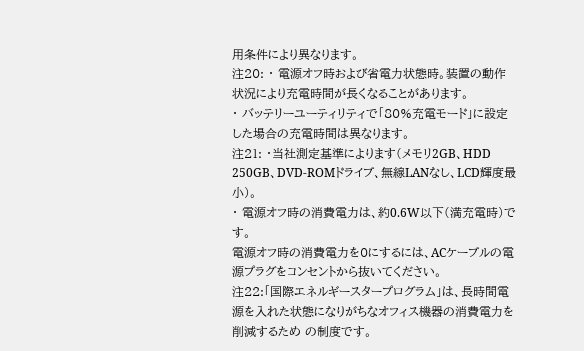用条件により異なります。
注20: ・ 電源オフ時および省電力状態時。装置の動作状況により充電時間が長くなることがあります。
・ バッテリーユーティリティで「80%充電モード」に設定した場合の充電時間は異なります。
注21: ・当社測定基準によります(メモリ2GB、HDD 250GB、DVD-ROMドライブ、無線LANなし、LCD輝度最小)。
・ 電源オフ時の消費電力は、約0.6W以下(満充電時)です。
電源オフ時の消費電力を0にするには、ACケーブルの電源プラグをコンセントから抜いてください。
注22:「国際エネルギースタープログラム」は、長時間電源を入れた状態になりがちなオフィス機器の消費電力を削減するため の制度です。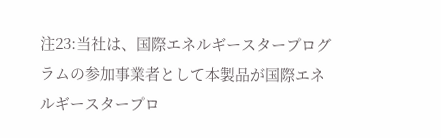注23:当社は、国際エネルギースタープログラムの参加事業者として本製品が国際エネルギースタープロ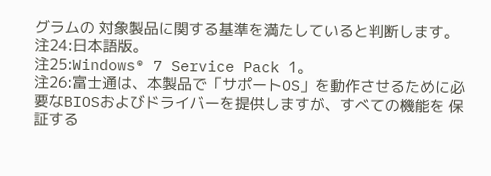グラムの 対象製品に関する基準を満たしていると判断します。
注24:日本語版。
注25:Windows® 7 Service Pack 1。
注26:富士通は、本製品で「サポートOS」を動作させるために必要なBIOSおよびドライバーを提供しますが、すべての機能を 保証する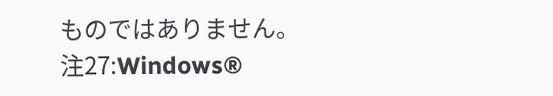ものではありません。
注27:Windows®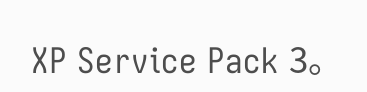XP Service Pack 3。